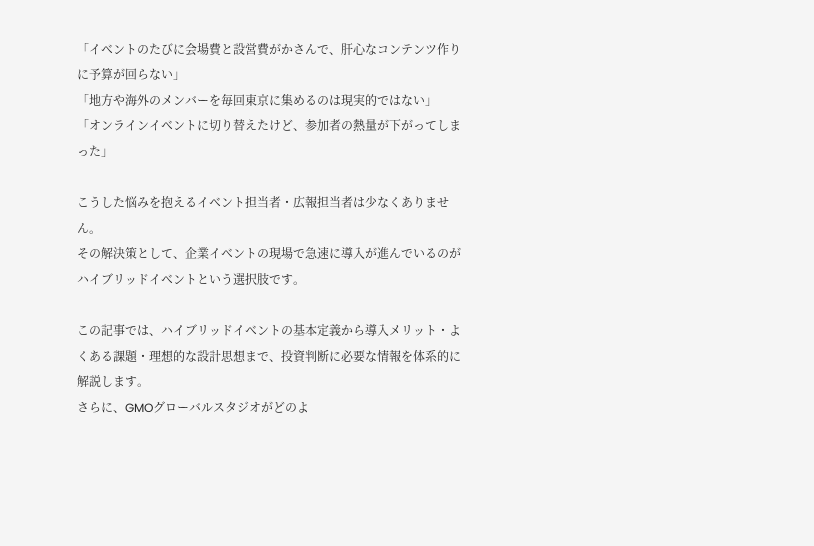「イベントのたびに会場費と設営費がかさんで、肝心なコンテンツ作りに予算が回らない」
「地方や海外のメンバーを毎回東京に集めるのは現実的ではない」
「オンラインイベントに切り替えたけど、参加者の熱量が下がってしまった」

こうした悩みを抱えるイベント担当者・広報担当者は少なくありません。
その解決策として、企業イベントの現場で急速に導入が進んでいるのがハイブリッドイベントという選択肢です。

この記事では、ハイブリッドイベントの基本定義から導入メリット・よくある課題・理想的な設計思想まで、投資判断に必要な情報を体系的に解説します。
さらに、GMOグローバルスタジオがどのよ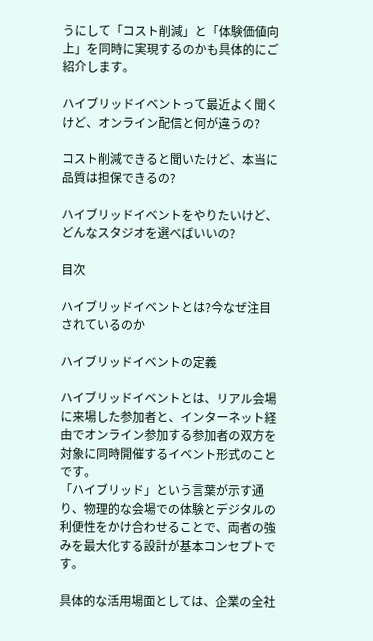うにして「コスト削減」と「体験価値向上」を同時に実現するのかも具体的にご紹介します。

ハイブリッドイベントって最近よく聞くけど、オンライン配信と何が違うの?

コスト削減できると聞いたけど、本当に品質は担保できるの?

ハイブリッドイベントをやりたいけど、どんなスタジオを選べばいいの?

目次

ハイブリッドイベントとは?今なぜ注目されているのか

ハイブリッドイベントの定義

ハイブリッドイベントとは、リアル会場に来場した参加者と、インターネット経由でオンライン参加する参加者の双方を対象に同時開催するイベント形式のことです。
「ハイブリッド」という言葉が示す通り、物理的な会場での体験とデジタルの利便性をかけ合わせることで、両者の強みを最大化する設計が基本コンセプトです。

具体的な活用場面としては、企業の全社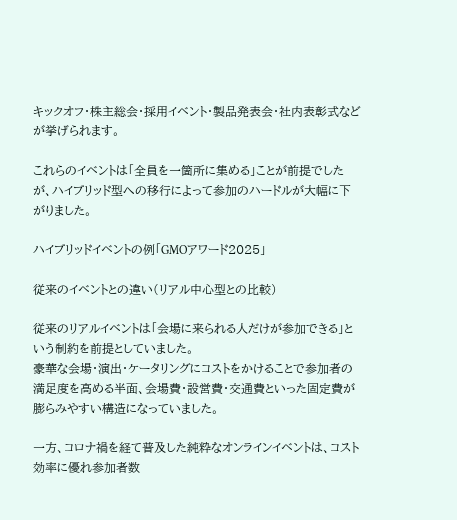キックオフ・株主総会・採用イベント・製品発表会・社内表彰式などが挙げられます。

これらのイベントは「全員を一箇所に集める」ことが前提でしたが、ハイブリッド型への移行によって参加のハードルが大幅に下がりました。

ハイブリッドイベントの例「GMOアワード2025」

従来のイベントとの違い(リアル中心型との比較)

従来のリアルイベントは「会場に来られる人だけが参加できる」という制約を前提としていました。
豪華な会場・演出・ケータリングにコストをかけることで参加者の満足度を高める半面、会場費・設営費・交通費といった固定費が膨らみやすい構造になっていました。

一方、コロナ禍を経て普及した純粋なオンラインイベントは、コスト効率に優れ参加者数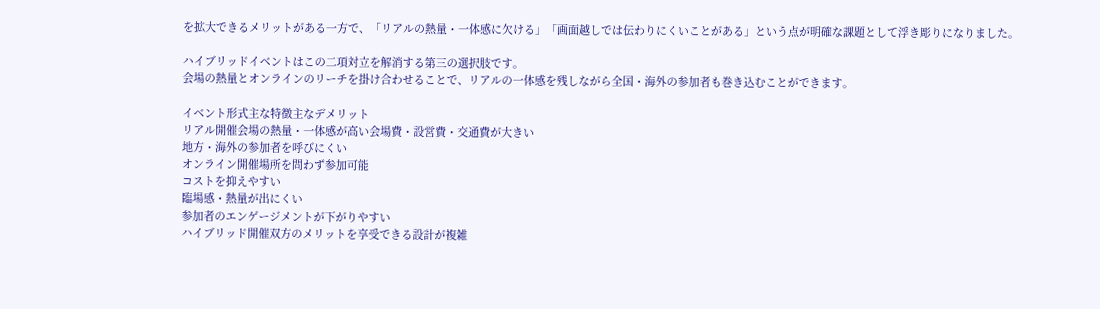を拡大できるメリットがある一方で、「リアルの熱量・一体感に欠ける」「画面越しでは伝わりにくいことがある」という点が明確な課題として浮き彫りになりました。

ハイブリッドイベントはこの二項対立を解消する第三の選択肢です。
会場の熱量とオンラインのリーチを掛け合わせることで、リアルの一体感を残しながら全国・海外の参加者も巻き込むことができます。

イベント形式主な特徴主なデメリット
リアル開催会場の熱量・一体感が高い会場費・設営費・交通費が大きい
地方・海外の参加者を呼びにくい
オンライン開催場所を問わず参加可能
コストを抑えやすい
臨場感・熱量が出にくい
参加者のエンゲージメントが下がりやすい
ハイブリッド開催双方のメリットを享受できる設計が複雑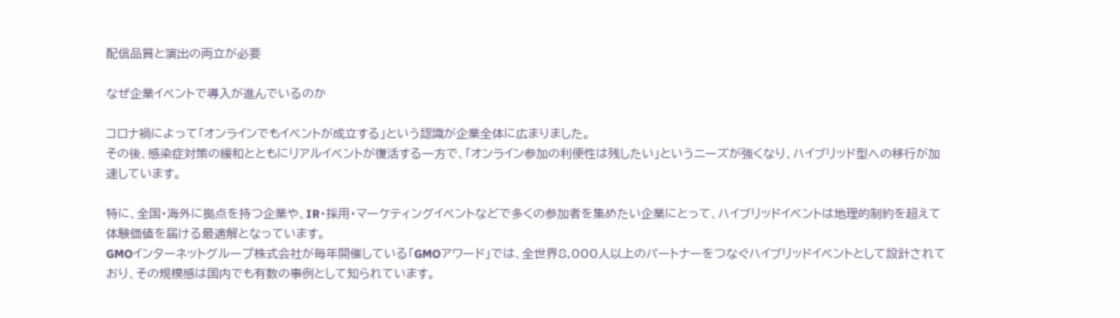配信品質と演出の両立が必要

なぜ企業イベントで導入が進んでいるのか

コロナ禍によって「オンラインでもイベントが成立する」という認識が企業全体に広まりました。
その後、感染症対策の緩和とともにリアルイベントが復活する一方で、「オンライン参加の利便性は残したい」というニーズが強くなり、ハイブリッド型への移行が加速しています。

特に、全国・海外に拠点を持つ企業や、IR・採用・マーケティングイベントなどで多くの参加者を集めたい企業にとって、ハイブリッドイベントは地理的制約を超えて体験価値を届ける最適解となっています。
GMOインターネットグループ株式会社が毎年開催している「GMOアワード」では、全世界8,000人以上のパートナーをつなぐハイブリッドイベントとして設計されており、その規模感は国内でも有数の事例として知られています。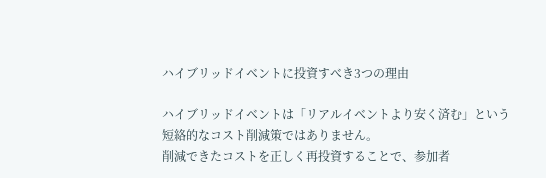ハイブリッドイベントに投資すべき3つの理由

ハイブリッドイベントは「リアルイベントより安く済む」という短絡的なコスト削減策ではありません。
削減できたコストを正しく再投資することで、参加者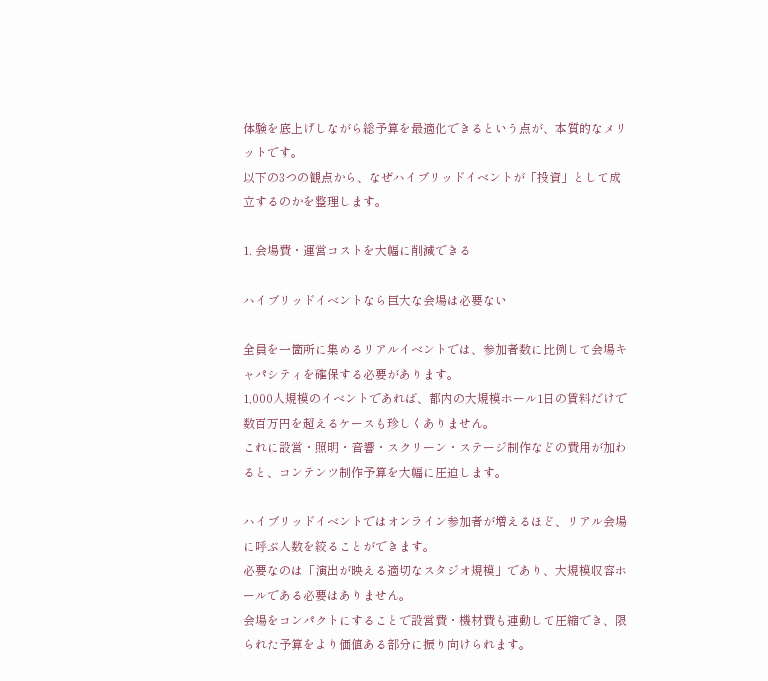体験を底上げしながら総予算を最適化できるという点が、本質的なメリットです。
以下の3つの観点から、なぜハイブリッドイベントが「投資」として成立するのかを整理します。

1. 会場費・運営コストを大幅に削減できる

ハイブリッドイベントなら巨大な会場は必要ない

全員を一箇所に集めるリアルイベントでは、参加者数に比例して会場キャパシティを確保する必要があります。
1,000人規模のイベントであれば、都内の大規模ホール1日の賃料だけで数百万円を超えるケースも珍しくありません。
これに設営・照明・音響・スクリーン・ステージ制作などの費用が加わると、コンテンツ制作予算を大幅に圧迫します。

ハイブリッドイベントではオンライン参加者が増えるほど、リアル会場に呼ぶ人数を絞ることができます。
必要なのは「演出が映える適切なスタジオ規模」であり、大規模収容ホールである必要はありません。
会場をコンパクトにすることで設営費・機材費も連動して圧縮でき、限られた予算をより価値ある部分に振り向けられます。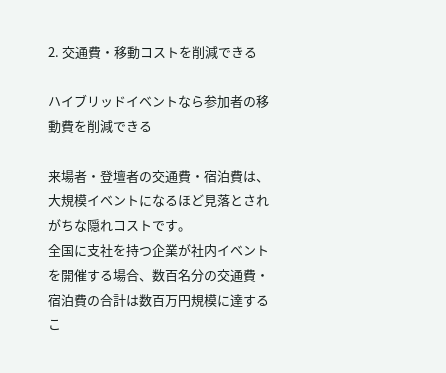2. 交通費・移動コストを削減できる

ハイブリッドイベントなら参加者の移動費を削減できる

来場者・登壇者の交通費・宿泊費は、大規模イベントになるほど見落とされがちな隠れコストです。
全国に支社を持つ企業が社内イベントを開催する場合、数百名分の交通費・宿泊費の合計は数百万円規模に達するこ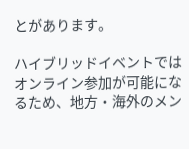とがあります。

ハイブリッドイベントではオンライン参加が可能になるため、地方・海外のメン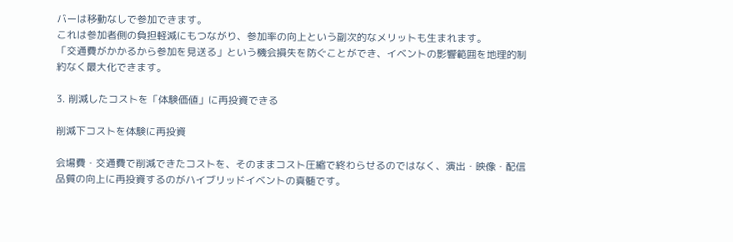バーは移動なしで参加できます。
これは参加者側の負担軽減にもつながり、参加率の向上という副次的なメリットも生まれます。
「交通費がかかるから参加を見送る」という機会損失を防ぐことができ、イベントの影響範囲を地理的制約なく最大化できます。

3. 削減したコストを「体験価値」に再投資できる

削減下コストを体験に再投資

会場費・交通費で削減できたコストを、そのままコスト圧縮で終わらせるのではなく、演出・映像・配信品質の向上に再投資するのがハイブリッドイベントの真髄です。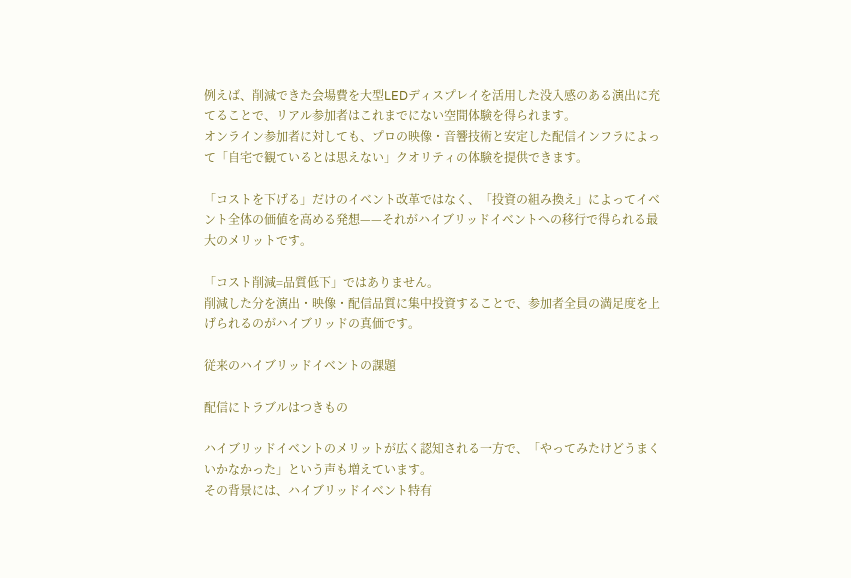例えば、削減できた会場費を大型LEDディスプレイを活用した没入感のある演出に充てることで、リアル参加者はこれまでにない空間体験を得られます。
オンライン参加者に対しても、プロの映像・音響技術と安定した配信インフラによって「自宅で観ているとは思えない」クオリティの体験を提供できます。

「コストを下げる」だけのイベント改革ではなく、「投資の組み換え」によってイベント全体の価値を高める発想——それがハイブリッドイベントへの移行で得られる最大のメリットです。

「コスト削減=品質低下」ではありません。
削減した分を演出・映像・配信品質に集中投資することで、参加者全員の満足度を上げられるのがハイブリッドの真価です。

従来のハイブリッドイベントの課題

配信にトラブルはつきもの

ハイブリッドイベントのメリットが広く認知される一方で、「やってみたけどうまくいかなかった」という声も増えています。
その背景には、ハイブリッドイベント特有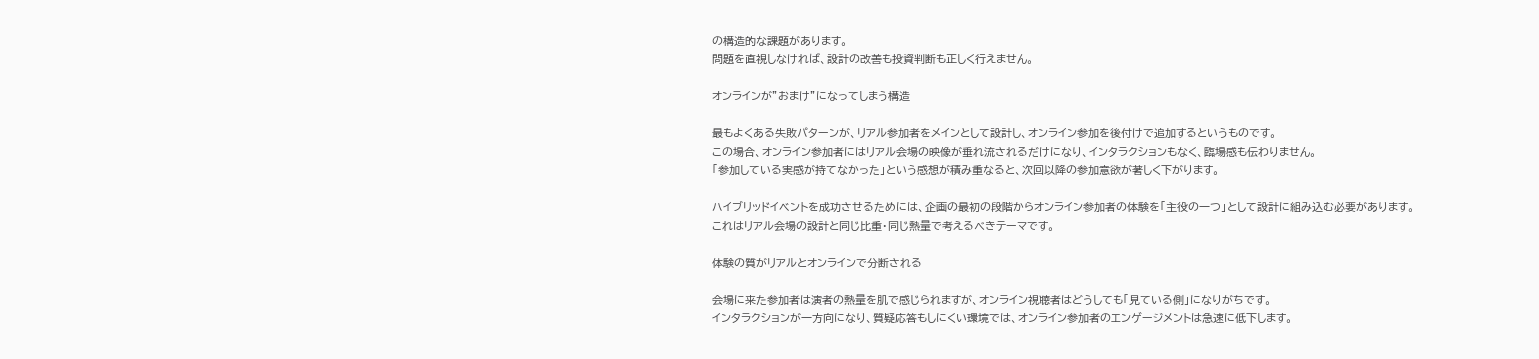の構造的な課題があります。
問題を直視しなければ、設計の改善も投資判断も正しく行えません。

オンラインが”おまけ”になってしまう構造

最もよくある失敗パターンが、リアル参加者をメインとして設計し、オンライン参加を後付けで追加するというものです。
この場合、オンライン参加者にはリアル会場の映像が垂れ流されるだけになり、インタラクションもなく、臨場感も伝わりません。
「参加している実感が持てなかった」という感想が積み重なると、次回以降の参加意欲が著しく下がります。

ハイブリッドイベントを成功させるためには、企画の最初の段階からオンライン参加者の体験を「主役の一つ」として設計に組み込む必要があります。
これはリアル会場の設計と同じ比重・同じ熱量で考えるべきテーマです。

体験の質がリアルとオンラインで分断される

会場に来た参加者は演者の熱量を肌で感じられますが、オンライン視聴者はどうしても「見ている側」になりがちです。
インタラクションが一方向になり、質疑応答もしにくい環境では、オンライン参加者のエンゲージメントは急速に低下します。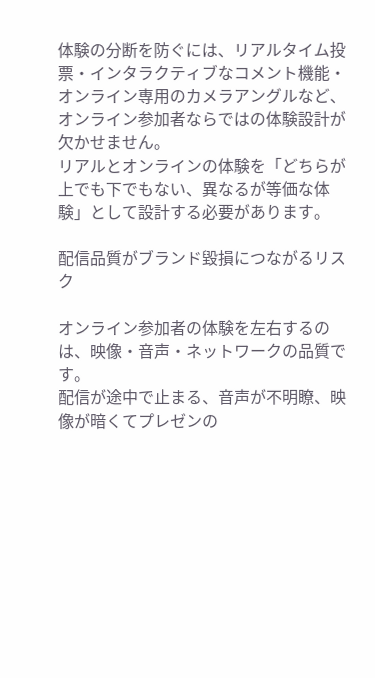体験の分断を防ぐには、リアルタイム投票・インタラクティブなコメント機能・オンライン専用のカメラアングルなど、オンライン参加者ならではの体験設計が欠かせません。
リアルとオンラインの体験を「どちらが上でも下でもない、異なるが等価な体験」として設計する必要があります。

配信品質がブランド毀損につながるリスク

オンライン参加者の体験を左右するのは、映像・音声・ネットワークの品質です。
配信が途中で止まる、音声が不明瞭、映像が暗くてプレゼンの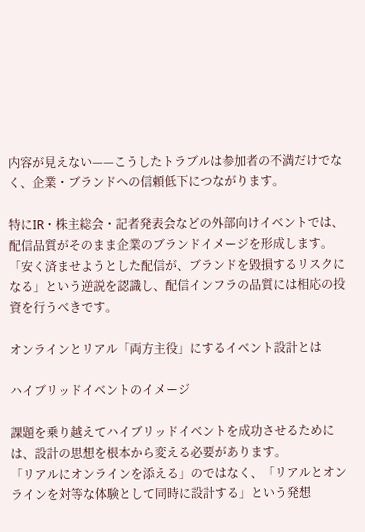内容が見えない——こうしたトラブルは参加者の不満だけでなく、企業・ブランドへの信頼低下につながります。

特にIR・株主総会・記者発表会などの外部向けイベントでは、配信品質がそのまま企業のブランドイメージを形成します。
「安く済ませようとした配信が、ブランドを毀損するリスクになる」という逆説を認識し、配信インフラの品質には相応の投資を行うべきです。

オンラインとリアル「両方主役」にするイベント設計とは

ハイブリッドイベントのイメージ

課題を乗り越えてハイブリッドイベントを成功させるためには、設計の思想を根本から変える必要があります。
「リアルにオンラインを添える」のではなく、「リアルとオンラインを対等な体験として同時に設計する」という発想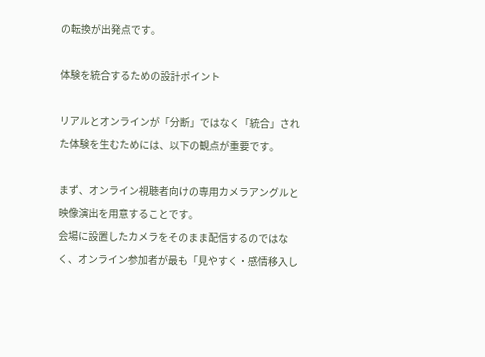の転換が出発点です。

体験を統合するための設計ポイント

リアルとオンラインが「分断」ではなく「統合」された体験を生むためには、以下の観点が重要です。

まず、オンライン視聴者向けの専用カメラアングルと映像演出を用意することです。
会場に設置したカメラをそのまま配信するのではなく、オンライン参加者が最も「見やすく・感情移入し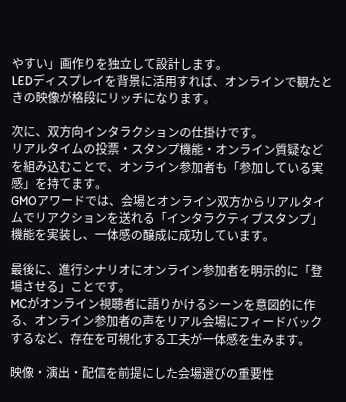やすい」画作りを独立して設計します。
LEDディスプレイを背景に活用すれば、オンラインで観たときの映像が格段にリッチになります。

次に、双方向インタラクションの仕掛けです。
リアルタイムの投票・スタンプ機能・オンライン質疑などを組み込むことで、オンライン参加者も「参加している実感」を持てます。
GMOアワードでは、会場とオンライン双方からリアルタイムでリアクションを送れる「インタラクティブスタンプ」機能を実装し、一体感の醸成に成功しています。

最後に、進行シナリオにオンライン参加者を明示的に「登場させる」ことです。
MCがオンライン視聴者に語りかけるシーンを意図的に作る、オンライン参加者の声をリアル会場にフィードバックするなど、存在を可視化する工夫が一体感を生みます。

映像・演出・配信を前提にした会場選びの重要性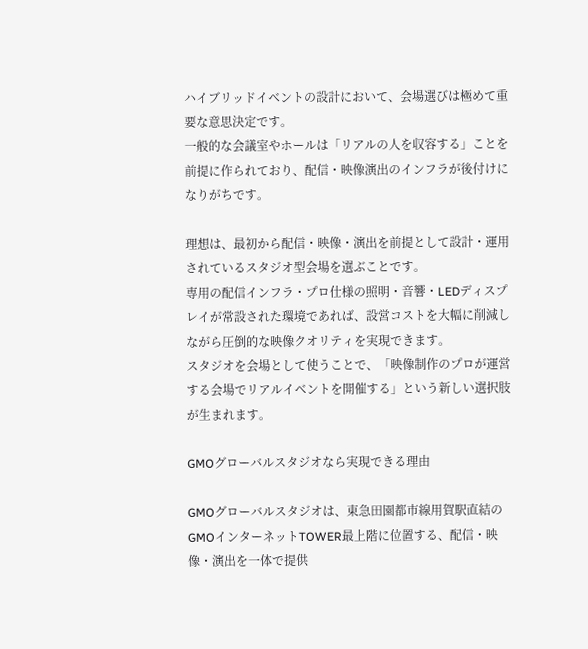ハイブリッドイベントの設計において、会場選びは極めて重要な意思決定です。
一般的な会議室やホールは「リアルの人を収容する」ことを前提に作られており、配信・映像演出のインフラが後付けになりがちです。

理想は、最初から配信・映像・演出を前提として設計・運用されているスタジオ型会場を選ぶことです。
専用の配信インフラ・プロ仕様の照明・音響・LEDディスプレイが常設された環境であれば、設営コストを大幅に削減しながら圧倒的な映像クオリティを実現できます。
スタジオを会場として使うことで、「映像制作のプロが運営する会場でリアルイベントを開催する」という新しい選択肢が生まれます。

GMOグローバルスタジオなら実現できる理由

GMOグローバルスタジオは、東急田園都市線用賀駅直結のGMOインターネットTOWER最上階に位置する、配信・映像・演出を一体で提供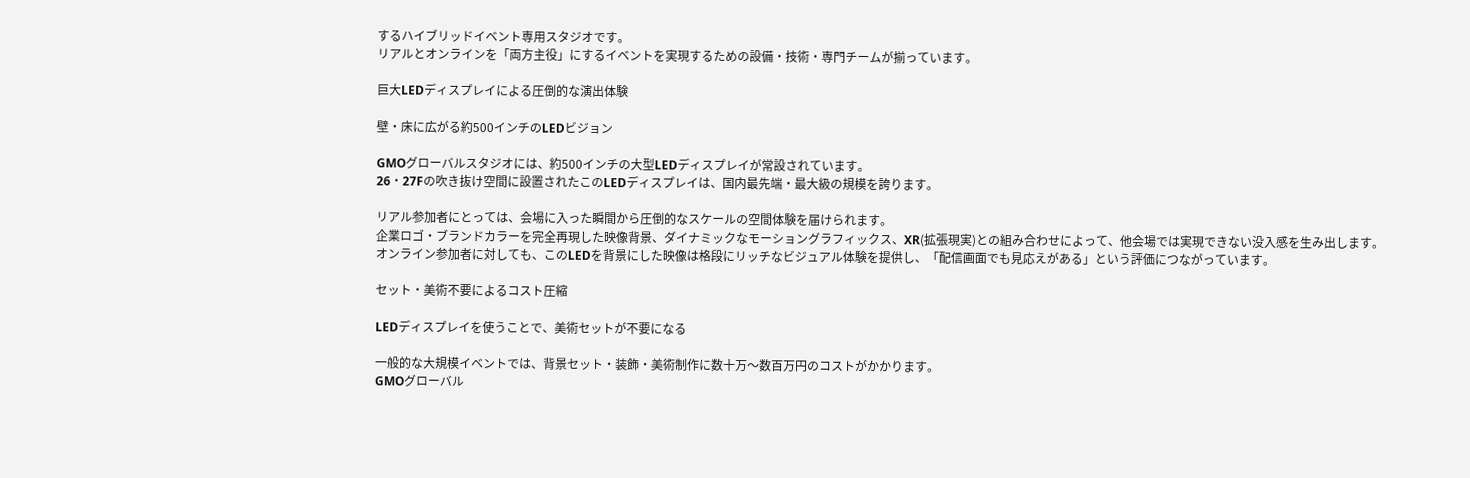するハイブリッドイベント専用スタジオです。
リアルとオンラインを「両方主役」にするイベントを実現するための設備・技術・専門チームが揃っています。

巨大LEDディスプレイによる圧倒的な演出体験

壁・床に広がる約500インチのLEDビジョン

GMOグローバルスタジオには、約500インチの大型LEDディスプレイが常設されています。
26・27Fの吹き抜け空間に設置されたこのLEDディスプレイは、国内最先端・最大級の規模を誇ります。

リアル参加者にとっては、会場に入った瞬間から圧倒的なスケールの空間体験を届けられます。
企業ロゴ・ブランドカラーを完全再現した映像背景、ダイナミックなモーショングラフィックス、XR(拡張現実)との組み合わせによって、他会場では実現できない没入感を生み出します。
オンライン参加者に対しても、このLEDを背景にした映像は格段にリッチなビジュアル体験を提供し、「配信画面でも見応えがある」という評価につながっています。

セット・美術不要によるコスト圧縮

LEDディスプレイを使うことで、美術セットが不要になる

一般的な大規模イベントでは、背景セット・装飾・美術制作に数十万〜数百万円のコストがかかります。
GMOグローバル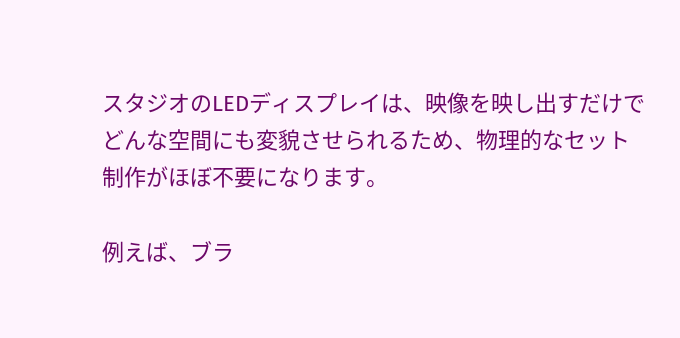スタジオのLEDディスプレイは、映像を映し出すだけでどんな空間にも変貌させられるため、物理的なセット制作がほぼ不要になります。

例えば、ブラ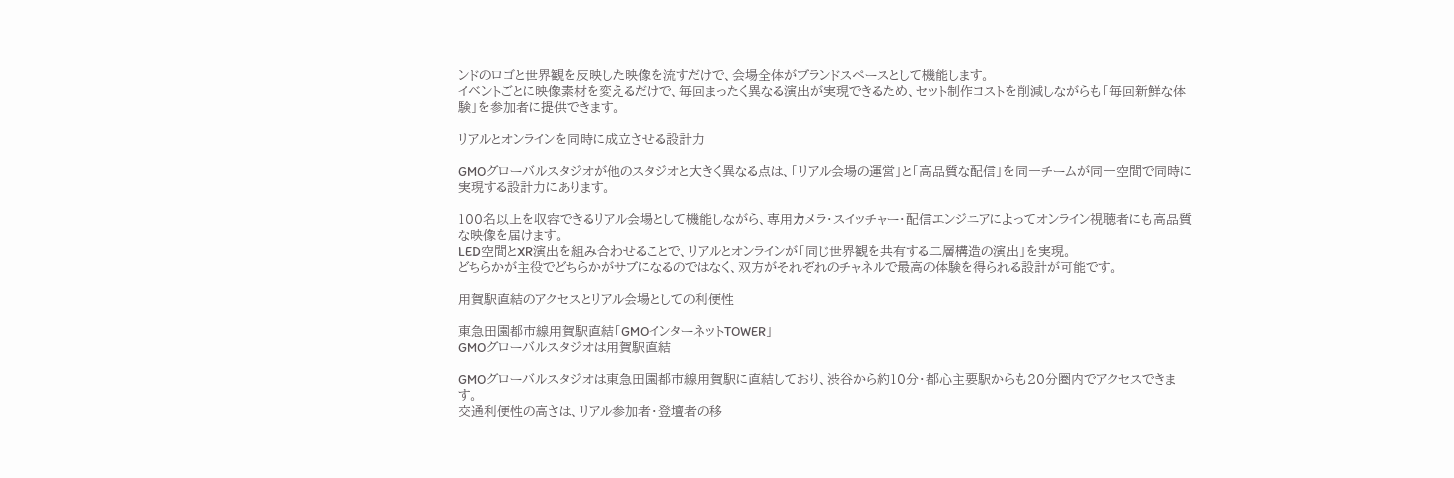ンドのロゴと世界観を反映した映像を流すだけで、会場全体がブランドスペースとして機能します。
イベントごとに映像素材を変えるだけで、毎回まったく異なる演出が実現できるため、セット制作コストを削減しながらも「毎回新鮮な体験」を参加者に提供できます。

リアルとオンラインを同時に成立させる設計力

GMOグローバルスタジオが他のスタジオと大きく異なる点は、「リアル会場の運営」と「高品質な配信」を同一チームが同一空間で同時に実現する設計力にあります。

100名以上を収容できるリアル会場として機能しながら、専用カメラ・スイッチャー・配信エンジニアによってオンライン視聴者にも高品質な映像を届けます。
LED空間とXR演出を組み合わせることで、リアルとオンラインが「同じ世界観を共有する二層構造の演出」を実現。
どちらかが主役でどちらかがサブになるのではなく、双方がそれぞれのチャネルで最高の体験を得られる設計が可能です。

用賀駅直結のアクセスとリアル会場としての利便性

東急田園都市線用賀駅直結「GMOインターネットTOWER」
GMOグローバルスタジオは用賀駅直結

GMOグローバルスタジオは東急田園都市線用賀駅に直結しており、渋谷から約10分・都心主要駅からも20分圏内でアクセスできます。
交通利便性の高さは、リアル参加者・登壇者の移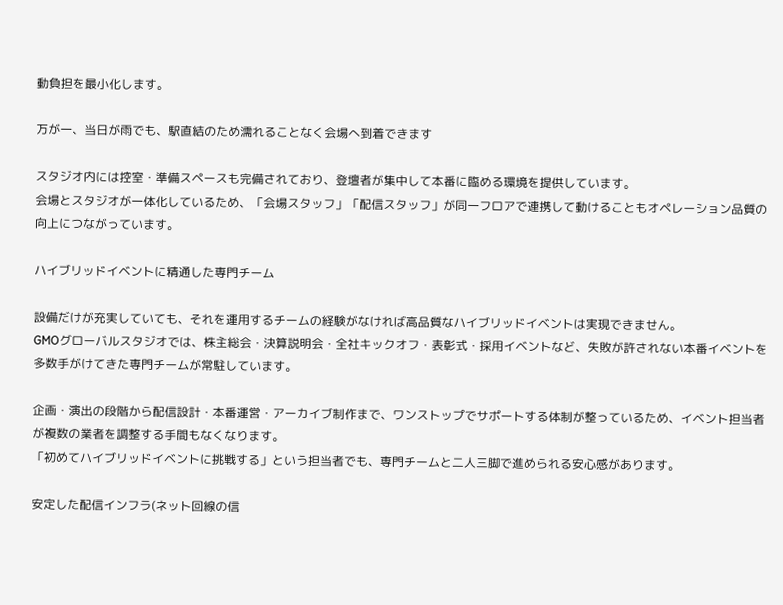動負担を最小化します。

万が一、当日が雨でも、駅直結のため濡れることなく会場へ到着できます

スタジオ内には控室・準備スペースも完備されており、登壇者が集中して本番に臨める環境を提供しています。
会場とスタジオが一体化しているため、「会場スタッフ」「配信スタッフ」が同一フロアで連携して動けることもオペレーション品質の向上につながっています。

ハイブリッドイベントに精通した専門チーム

設備だけが充実していても、それを運用するチームの経験がなければ高品質なハイブリッドイベントは実現できません。
GMOグローバルスタジオでは、株主総会・決算説明会・全社キックオフ・表彰式・採用イベントなど、失敗が許されない本番イベントを多数手がけてきた専門チームが常駐しています。

企画・演出の段階から配信設計・本番運営・アーカイブ制作まで、ワンストップでサポートする体制が整っているため、イベント担当者が複数の業者を調整する手間もなくなります。
「初めてハイブリッドイベントに挑戦する」という担当者でも、専門チームと二人三脚で進められる安心感があります。

安定した配信インフラ(ネット回線の信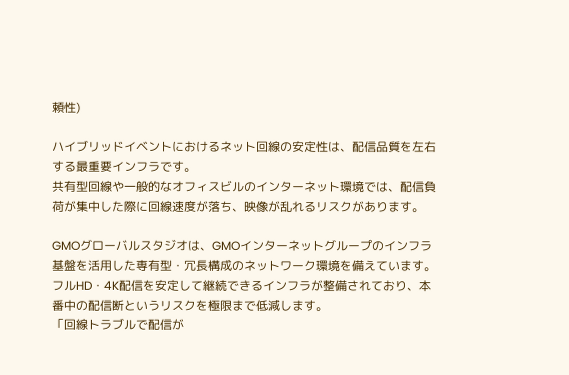頼性)

ハイブリッドイベントにおけるネット回線の安定性は、配信品質を左右する最重要インフラです。
共有型回線や一般的なオフィスビルのインターネット環境では、配信負荷が集中した際に回線速度が落ち、映像が乱れるリスクがあります。

GMOグローバルスタジオは、GMOインターネットグループのインフラ基盤を活用した専有型・冗長構成のネットワーク環境を備えています。
フルHD・4K配信を安定して継続できるインフラが整備されており、本番中の配信断というリスクを極限まで低減します。
「回線トラブルで配信が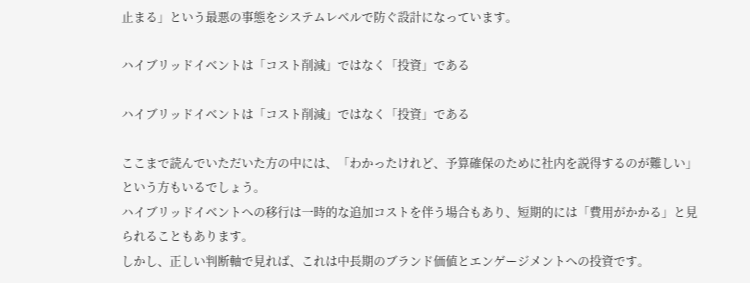止まる」という最悪の事態をシステムレベルで防ぐ設計になっています。

ハイブリッドイベントは「コスト削減」ではなく「投資」である

ハイブリッドイベントは「コスト削減」ではなく「投資」である

ここまで読んでいただいた方の中には、「わかったけれど、予算確保のために社内を説得するのが難しい」という方もいるでしょう。
ハイブリッドイベントへの移行は一時的な追加コストを伴う場合もあり、短期的には「費用がかかる」と見られることもあります。
しかし、正しい判断軸で見れば、これは中長期のブランド価値とエンゲージメントへの投資です。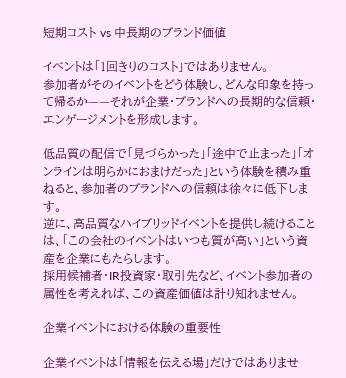短期コスト vs 中長期のブランド価値

イベントは「1回きりのコスト」ではありません。
参加者がそのイベントをどう体験し、どんな印象を持って帰るか——それが企業・ブランドへの長期的な信頼・エンゲージメントを形成します。

低品質の配信で「見づらかった」「途中で止まった」「オンラインは明らかにおまけだった」という体験を積み重ねると、参加者のブランドへの信頼は徐々に低下します。
逆に、高品質なハイブリッドイベントを提供し続けることは、「この会社のイベントはいつも質が高い」という資産を企業にもたらします。
採用候補者・IR投資家・取引先など、イベント参加者の属性を考えれば、この資産価値は計り知れません。

企業イベントにおける体験の重要性

企業イベントは「情報を伝える場」だけではありませ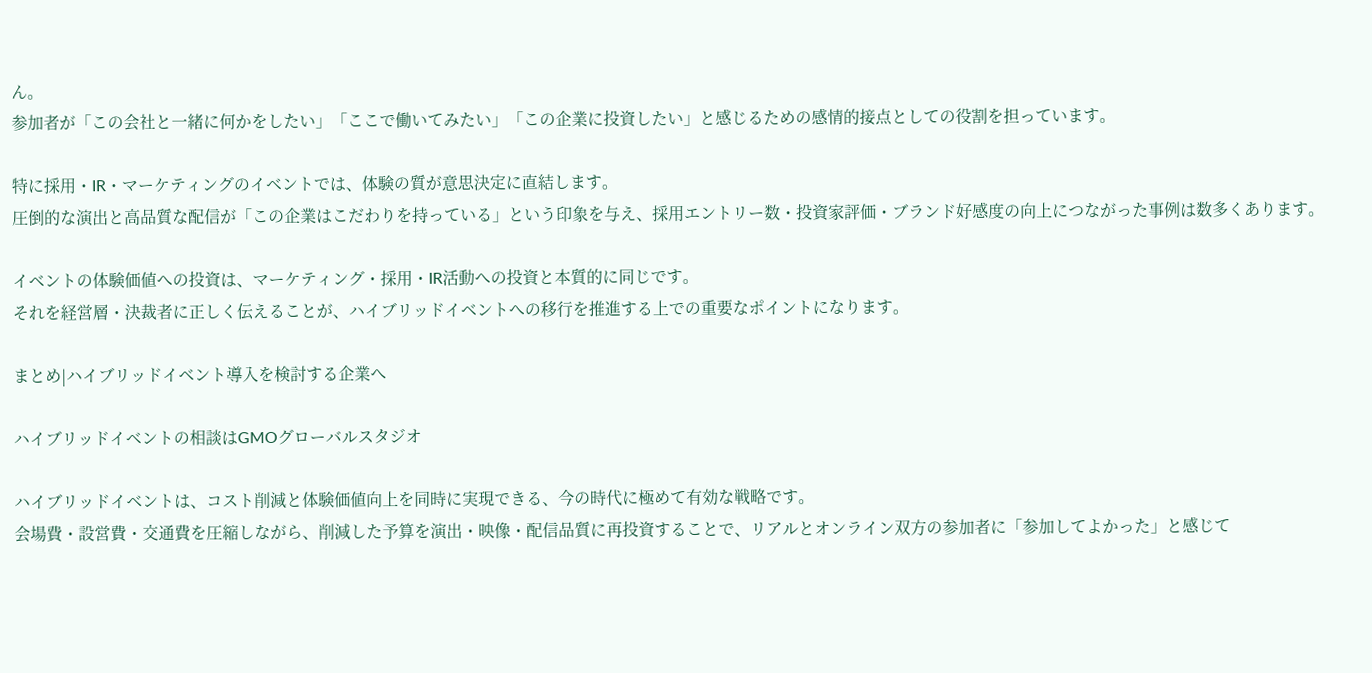ん。
参加者が「この会社と一緒に何かをしたい」「ここで働いてみたい」「この企業に投資したい」と感じるための感情的接点としての役割を担っています。

特に採用・IR・マーケティングのイベントでは、体験の質が意思決定に直結します。
圧倒的な演出と高品質な配信が「この企業はこだわりを持っている」という印象を与え、採用エントリー数・投資家評価・ブランド好感度の向上につながった事例は数多くあります。

イベントの体験価値への投資は、マーケティング・採用・IR活動への投資と本質的に同じです。
それを経営層・決裁者に正しく伝えることが、ハイブリッドイベントへの移行を推進する上での重要なポイントになります。

まとめ|ハイブリッドイベント導入を検討する企業へ

ハイブリッドイベントの相談はGMOグローバルスタジオ

ハイブリッドイベントは、コスト削減と体験価値向上を同時に実現できる、今の時代に極めて有効な戦略です。
会場費・設営費・交通費を圧縮しながら、削減した予算を演出・映像・配信品質に再投資することで、リアルとオンライン双方の参加者に「参加してよかった」と感じて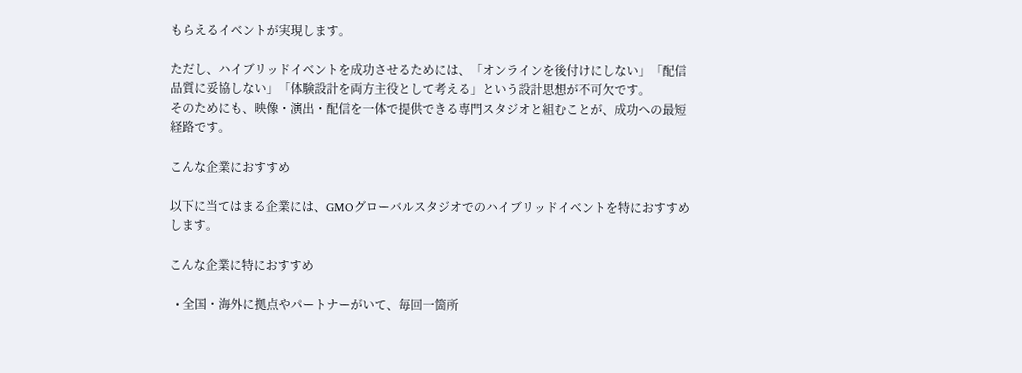もらえるイベントが実現します。

ただし、ハイブリッドイベントを成功させるためには、「オンラインを後付けにしない」「配信品質に妥協しない」「体験設計を両方主役として考える」という設計思想が不可欠です。
そのためにも、映像・演出・配信を一体で提供できる専門スタジオと組むことが、成功への最短経路です。

こんな企業におすすめ

以下に当てはまる企業には、GMOグローバルスタジオでのハイブリッドイベントを特におすすめします。

こんな企業に特におすすめ

  • 全国・海外に拠点やパートナーがいて、毎回一箇所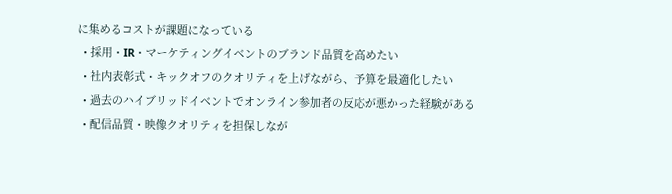に集めるコストが課題になっている
  • 採用・IR・マーケティングイベントのブランド品質を高めたい
  • 社内表彰式・キックオフのクオリティを上げながら、予算を最適化したい
  • 過去のハイブリッドイベントでオンライン参加者の反応が悪かった経験がある
  • 配信品質・映像クオリティを担保しなが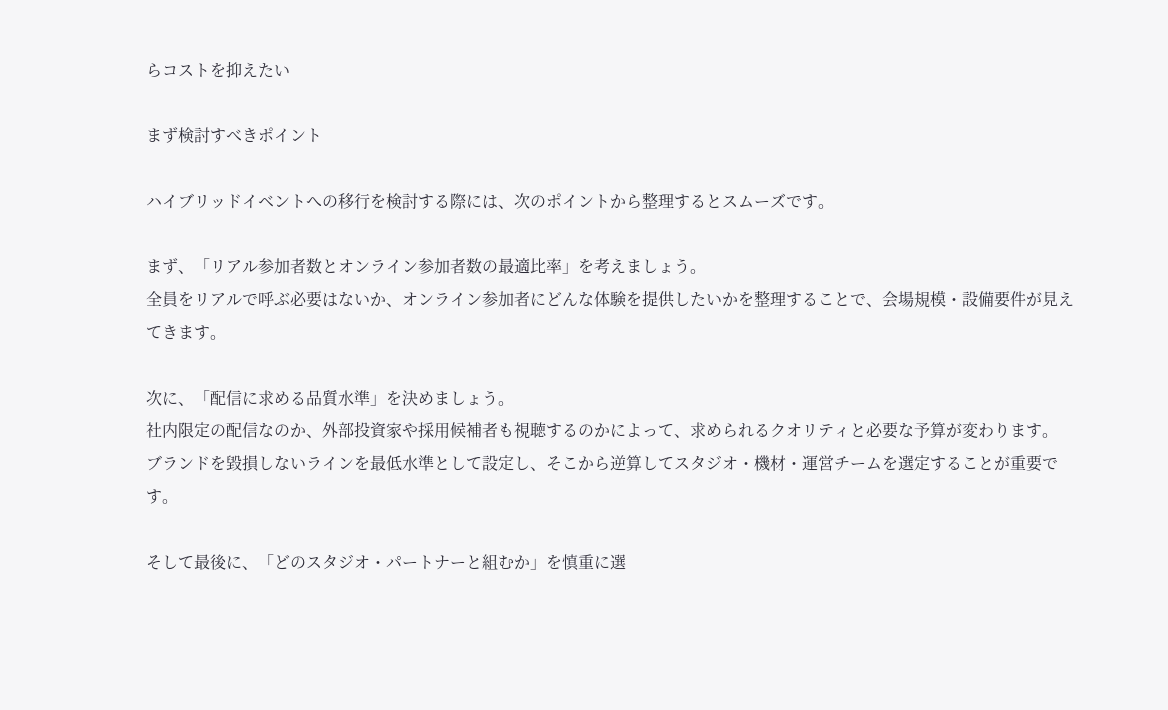らコストを抑えたい

まず検討すべきポイント

ハイブリッドイベントへの移行を検討する際には、次のポイントから整理するとスムーズです。

まず、「リアル参加者数とオンライン参加者数の最適比率」を考えましょう。
全員をリアルで呼ぶ必要はないか、オンライン参加者にどんな体験を提供したいかを整理することで、会場規模・設備要件が見えてきます。

次に、「配信に求める品質水準」を決めましょう。
社内限定の配信なのか、外部投資家や採用候補者も視聴するのかによって、求められるクオリティと必要な予算が変わります。
ブランドを毀損しないラインを最低水準として設定し、そこから逆算してスタジオ・機材・運営チームを選定することが重要です。

そして最後に、「どのスタジオ・パートナーと組むか」を慎重に選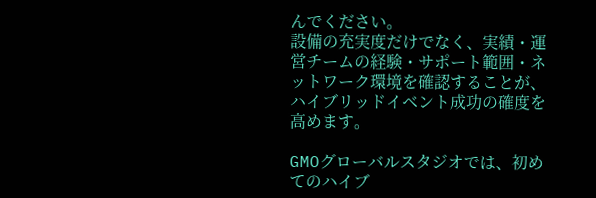んでください。
設備の充実度だけでなく、実績・運営チームの経験・サポート範囲・ネットワーク環境を確認することが、ハイブリッドイベント成功の確度を高めます。

GMOグローバルスタジオでは、初めてのハイブ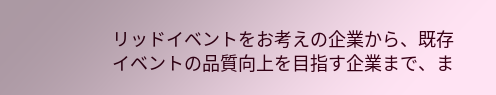リッドイベントをお考えの企業から、既存イベントの品質向上を目指す企業まで、ま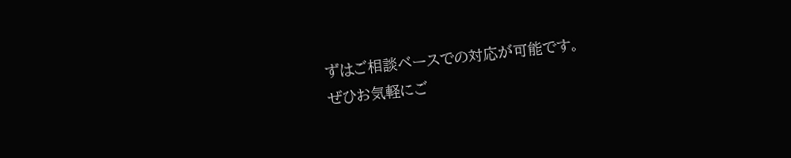ずはご相談ベースでの対応が可能です。
ぜひお気軽にご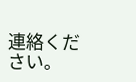連絡ください。